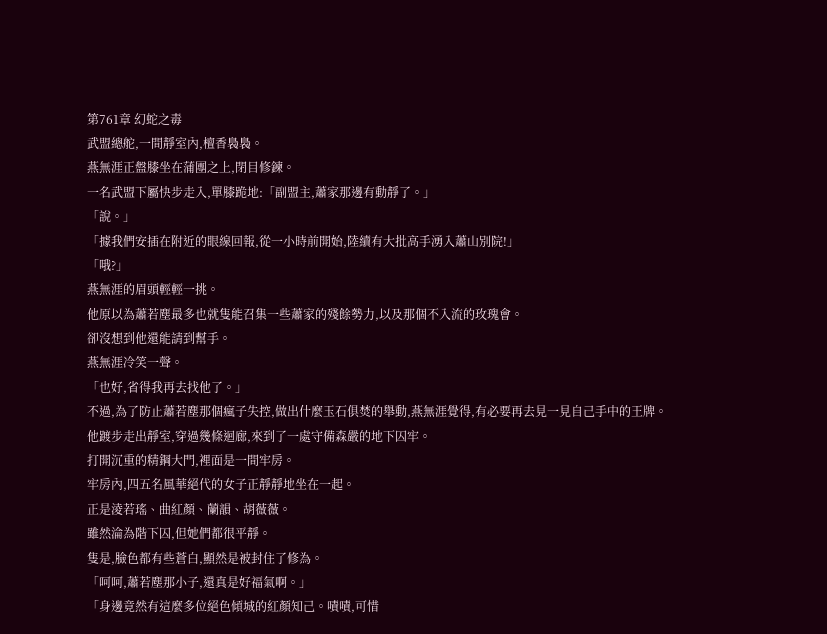第761章 幻蛇之毒
武盟總舵,一間靜室內,檀香裊裊。
燕無涯正盤膝坐在蒲團之上,閉目修鍊。
一名武盟下屬快步走入,單膝跪地:「副盟主,蕭家那邊有動靜了。」
「說。」
「據我們安插在附近的眼線回報,從一小時前開始,陸續有大批高手湧入蕭山別院!」
「哦?」
燕無涯的眉頭輕輕一挑。
他原以為蕭若塵最多也就隻能召集一些蕭家的殘餘勢力,以及那個不入流的玫瑰會。
卻沒想到他還能請到幫手。
燕無涯冷笑一聲。
「也好,省得我再去找他了。」
不過,為了防止蕭若塵那個瘋子失控,做出什麼玉石俱焚的舉動,燕無涯覺得,有必要再去見一見自己手中的王牌。
他踱步走出靜室,穿過幾條迴廊,來到了一處守備森嚴的地下囚牢。
打開沉重的精鋼大門,裡面是一間牢房。
牢房內,四五名風華絕代的女子正靜靜地坐在一起。
正是淩若瑤、曲紅顏、蘭韻、胡薇薇。
雖然淪為階下囚,但她們都很平靜。
隻是,臉色都有些蒼白,顯然是被封住了修為。
「呵呵,蕭若塵那小子,還真是好福氣啊。」
「身邊竟然有這麼多位絕色傾城的紅顏知己。嘖嘖,可惜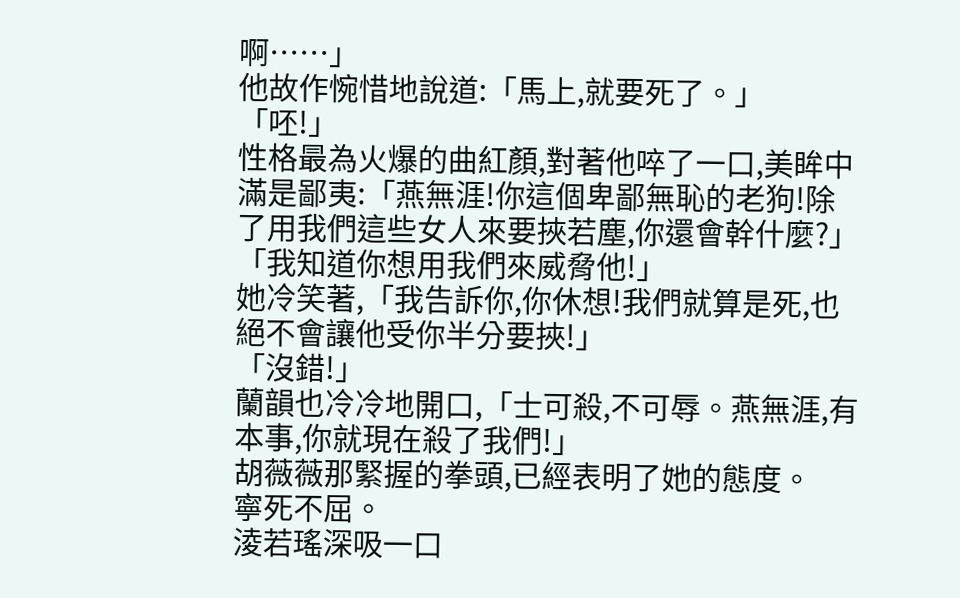啊……」
他故作惋惜地說道:「馬上,就要死了。」
「呸!」
性格最為火爆的曲紅顏,對著他啐了一口,美眸中滿是鄙夷:「燕無涯!你這個卑鄙無恥的老狗!除了用我們這些女人來要挾若塵,你還會幹什麼?」
「我知道你想用我們來威脅他!」
她冷笑著,「我告訴你,你休想!我們就算是死,也絕不會讓他受你半分要挾!」
「沒錯!」
蘭韻也冷冷地開口,「士可殺,不可辱。燕無涯,有本事,你就現在殺了我們!」
胡薇薇那緊握的拳頭,已經表明了她的態度。
寧死不屈。
淩若瑤深吸一口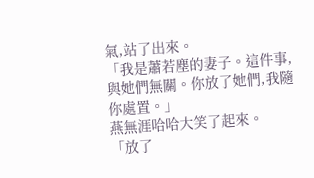氣,站了出來。
「我是蕭若塵的妻子。這件事,與她們無關。你放了她們,我隨你處置。」
燕無涯哈哈大笑了起來。
「放了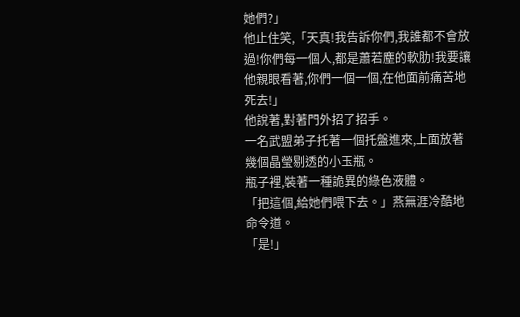她們?」
他止住笑,「天真!我告訴你們,我誰都不會放過!你們每一個人,都是蕭若塵的軟肋!我要讓他親眼看著,你們一個一個,在他面前痛苦地死去!」
他說著,對著門外招了招手。
一名武盟弟子托著一個托盤進來,上面放著幾個晶瑩剔透的小玉瓶。
瓶子裡,裝著一種詭異的綠色液體。
「把這個,給她們喂下去。」燕無涯冷酷地命令道。
「是!」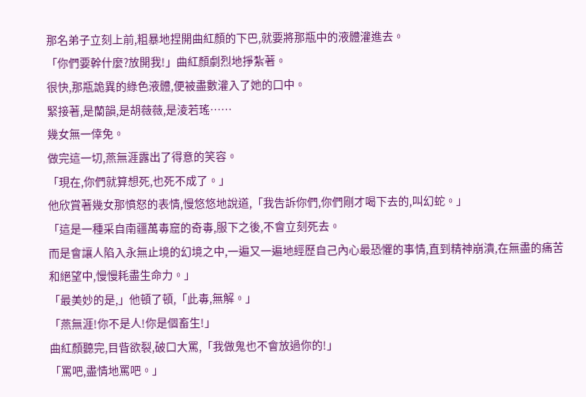那名弟子立刻上前,粗暴地捏開曲紅顏的下巴,就要將那瓶中的液體灌進去。
「你們要幹什麼?放開我!」曲紅顏劇烈地掙紮著。
很快,那瓶詭異的綠色液體,便被盡數灌入了她的口中。
緊接著,是蘭韻,是胡薇薇,是淩若瑤……
幾女無一倖免。
做完這一切,燕無涯露出了得意的笑容。
「現在,你們就算想死,也死不成了。」
他欣賞著幾女那憤怒的表情,慢悠悠地說道,「我告訴你們,你們剛才喝下去的,叫幻蛇。」
「這是一種采自南疆萬毒窟的奇毒,服下之後,不會立刻死去。
而是會讓人陷入永無止境的幻境之中,一遍又一遍地經歷自己內心最恐懼的事情,直到精神崩潰,在無盡的痛苦和絕望中,慢慢耗盡生命力。」
「最美妙的是,」他頓了頓,「此毒,無解。」
「燕無涯!你不是人!你是個畜生!」
曲紅顏聽完,目眥欲裂,破口大罵,「我做鬼也不會放過你的!」
「罵吧,盡情地罵吧。」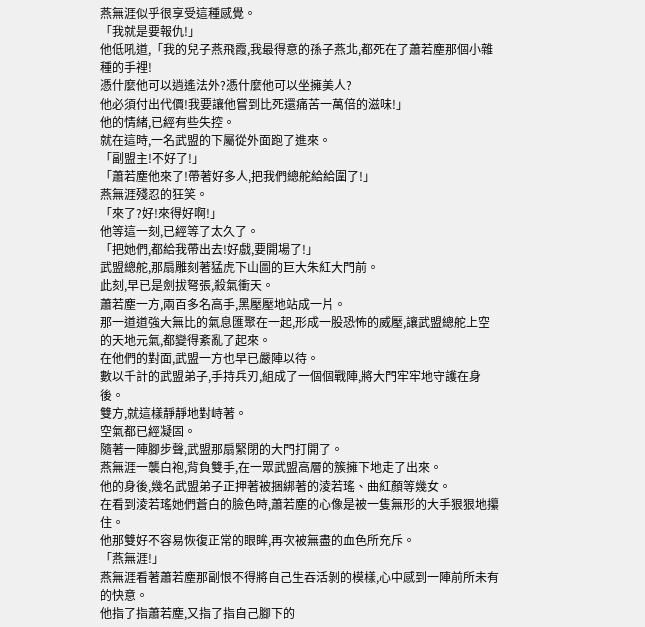燕無涯似乎很享受這種感覺。
「我就是要報仇!」
他低吼道,「我的兒子燕飛霞,我最得意的孫子燕北,都死在了蕭若塵那個小雜種的手裡!
憑什麼他可以逍遙法外?憑什麼他可以坐擁美人?
他必須付出代價!我要讓他嘗到比死還痛苦一萬倍的滋味!」
他的情緒,已經有些失控。
就在這時,一名武盟的下屬從外面跑了進來。
「副盟主!不好了!」
「蕭若塵他來了!帶著好多人,把我們總舵給給圍了!」
燕無涯殘忍的狂笑。
「來了?好!來得好啊!」
他等這一刻,已經等了太久了。
「把她們,都給我帶出去!好戲,要開場了!」
武盟總舵,那扇雕刻著猛虎下山圖的巨大朱紅大門前。
此刻,早已是劍拔弩張,殺氣衝天。
蕭若塵一方,兩百多名高手,黑壓壓地站成一片。
那一道道強大無比的氣息匯聚在一起,形成一股恐怖的威壓,讓武盟總舵上空的天地元氣,都變得紊亂了起來。
在他們的對面,武盟一方也早已嚴陣以待。
數以千計的武盟弟子,手持兵刃,組成了一個個戰陣,將大門牢牢地守護在身後。
雙方,就這樣靜靜地對峙著。
空氣都已經凝固。
隨著一陣腳步聲,武盟那扇緊閉的大門打開了。
燕無涯一襲白袍,背負雙手,在一眾武盟高層的簇擁下地走了出來。
他的身後,幾名武盟弟子正押著被捆綁著的淩若瑤、曲紅顏等幾女。
在看到淩若瑤她們蒼白的臉色時,蕭若塵的心像是被一隻無形的大手狠狠地攥住。
他那雙好不容易恢復正常的眼眸,再次被無盡的血色所充斥。
「燕無涯!」
燕無涯看著蕭若塵那副恨不得將自己生吞活剝的模樣,心中感到一陣前所未有的快意。
他指了指蕭若塵,又指了指自己腳下的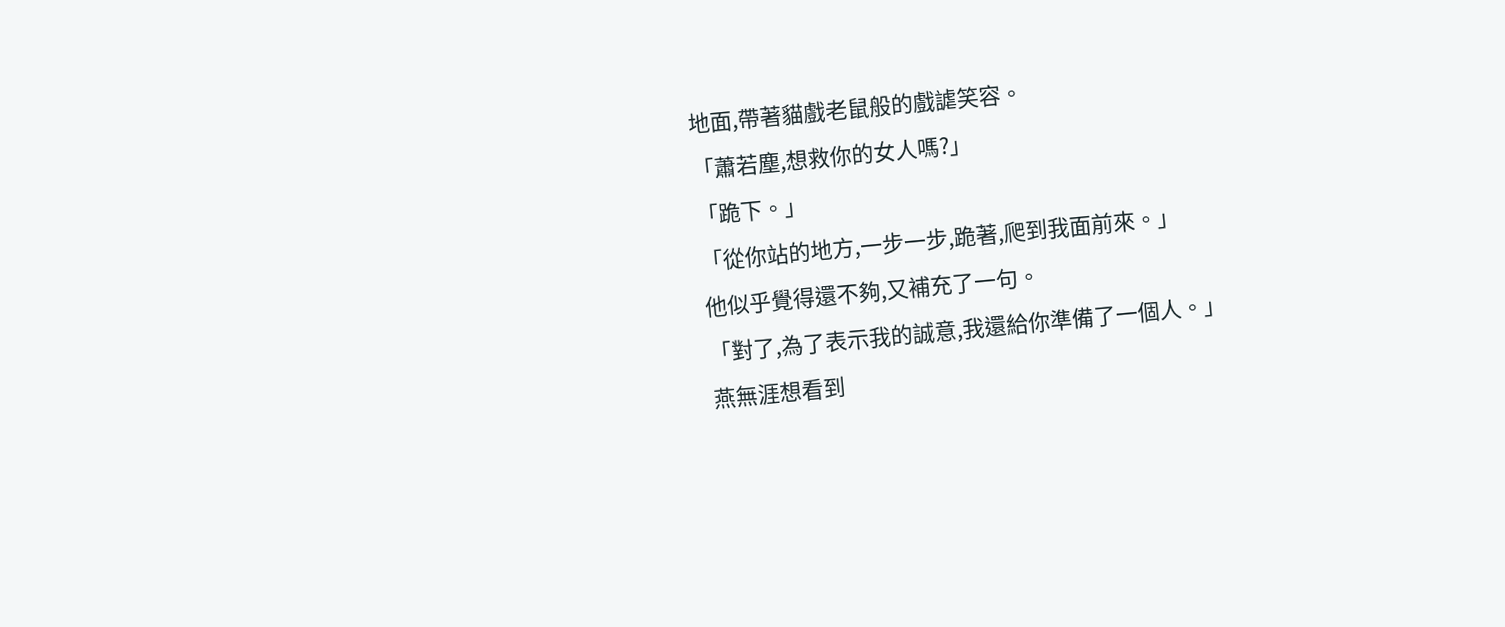地面,帶著貓戲老鼠般的戲謔笑容。
「蕭若塵,想救你的女人嗎?」
「跪下。」
「從你站的地方,一步一步,跪著,爬到我面前來。」
他似乎覺得還不夠,又補充了一句。
「對了,為了表示我的誠意,我還給你準備了一個人。」
燕無涯想看到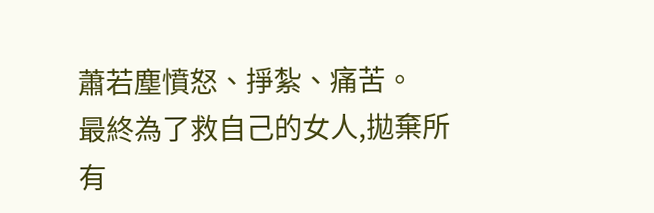蕭若塵憤怒、掙紮、痛苦。
最終為了救自己的女人,拋棄所有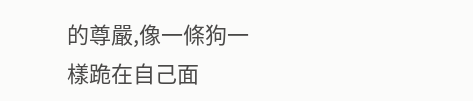的尊嚴,像一條狗一樣跪在自己面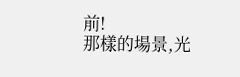前!
那樣的場景,光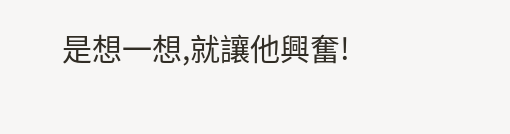是想一想,就讓他興奮!